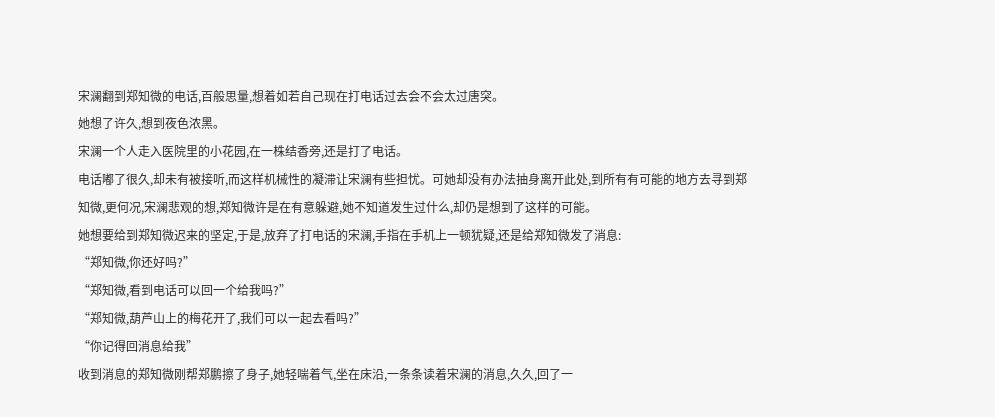宋澜翻到郑知微的电话,百般思量,想着如若自己现在打电话过去会不会太过唐突。
她想了许久,想到夜色浓黑。
宋澜一个人走入医院里的小花园,在一株结香旁,还是打了电话。
电话嘟了很久,却未有被接听,而这样机械性的凝滞让宋澜有些担忧。可她却没有办法抽身离开此处,到所有有可能的地方去寻到郑知微,更何况,宋澜悲观的想,郑知微许是在有意躲避,她不知道发生过什么,却仍是想到了这样的可能。
她想要给到郑知微迟来的坚定,于是,放弃了打电话的宋澜,手指在手机上一顿犹疑,还是给郑知微发了消息:
“郑知微,你还好吗?”
“郑知微,看到电话可以回一个给我吗?”
“郑知微,葫芦山上的梅花开了,我们可以一起去看吗?”
“你记得回消息给我”
收到消息的郑知微刚帮郑鹏擦了身子,她轻喘着气,坐在床沿,一条条读着宋澜的消息,久久,回了一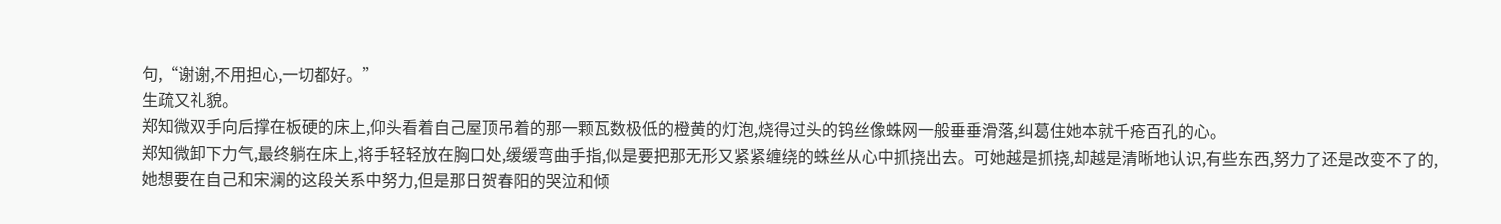句,“谢谢,不用担心,一切都好。”
生疏又礼貌。
郑知微双手向后撑在板硬的床上,仰头看着自己屋顶吊着的那一颗瓦数极低的橙黄的灯泡,烧得过头的钨丝像蛛网一般垂垂滑落,纠葛住她本就千疮百孔的心。
郑知微卸下力气,最终躺在床上,将手轻轻放在胸口处,缓缓弯曲手指,似是要把那无形又紧紧缠绕的蛛丝从心中抓挠出去。可她越是抓挠,却越是清晰地认识,有些东西,努力了还是改变不了的,她想要在自己和宋澜的这段关系中努力,但是那日贺春阳的哭泣和倾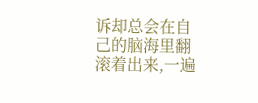诉却总会在自己的脑海里翻滚着出来,一遍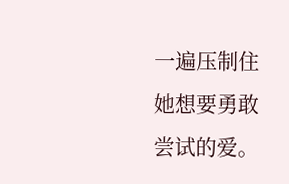一遍压制住她想要勇敢尝试的爱。